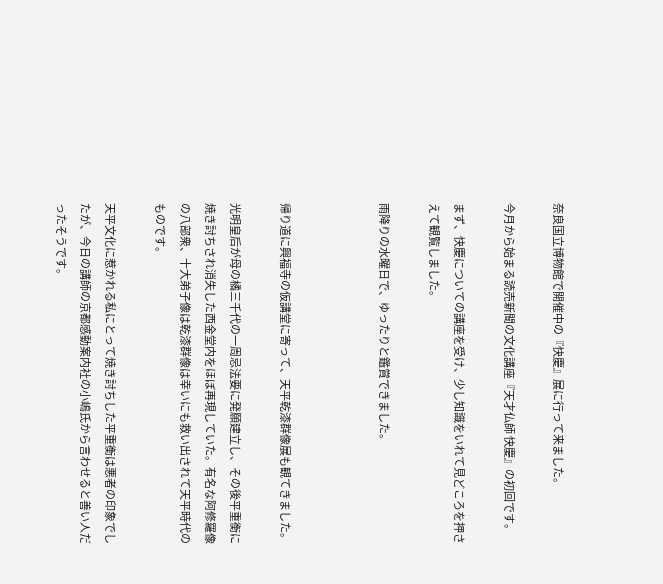奈良国立博物館で開催中の『快慶』展に行って来ました。

今月から始まる読売新聞の文化講座『天才仏師 快慶』の初回です。

まず、快慶についての講座を受け、少し知識をいれて見どころを押さえて観覧しました。

雨降りの水曜日で、ゆったりと鑑賞できました。



帰り道に興福寺の仮講堂に寄って、天平乾漆群像展も観てきました。

光明皇后が母の橘三千代の一周忌法要に発願建立し、その後平重衡に焼き討ちされ消失した西金堂内をほぼ再現していた。有名な阿修羅像の八部衆、十大弟子像は乾漆群像は幸いにも救い出されて天平時代のものです。

天平文化に惹かれる私にとって焼き討ちした平重衡は悪者の印象でしたが、今日の講師の京都感動案内社の小嶋氏から言わせると善い人だったそうです。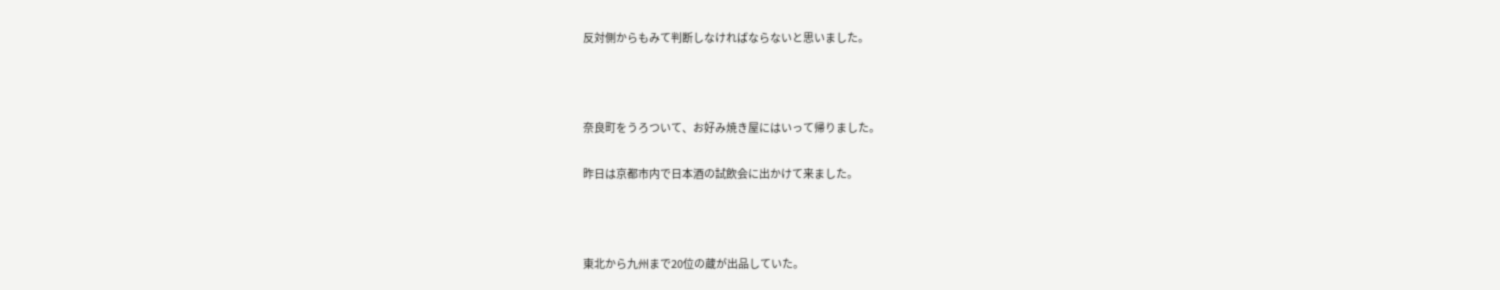反対側からもみて判断しなければならないと思いました。



奈良町をうろついて、お好み焼き屋にはいって帰りました。

昨日は京都市内で日本酒の試飲会に出かけて来ました。



東北から九州まで20位の蔵が出品していた。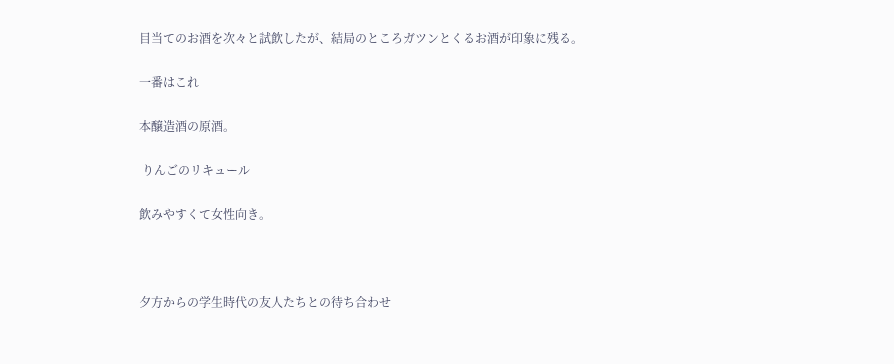目当てのお酒を次々と試飲したが、結局のところガツンとくるお酒が印象に残る。

一番はこれ

本醸造酒の原酒。

 りんごのリキュール

飲みやすくて女性向き。



夕方からの学生時代の友人たちとの待ち合わせ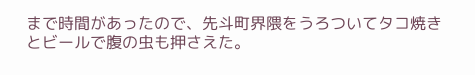まで時間があったので、先斗町界隈をうろついてタコ焼きとビールで腹の虫も押さえた。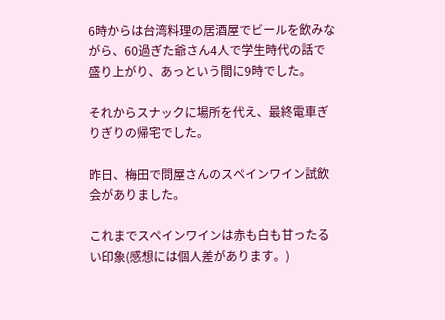6時からは台湾料理の居酒屋でビールを飲みながら、60過ぎた爺さん4人で学生時代の話で盛り上がり、あっという間に9時でした。

それからスナックに場所を代え、最終電車ぎりぎりの帰宅でした。

昨日、梅田で問屋さんのスペインワイン試飲会がありました。

これまでスペインワインは赤も白も甘ったるい印象(感想には個人差があります。)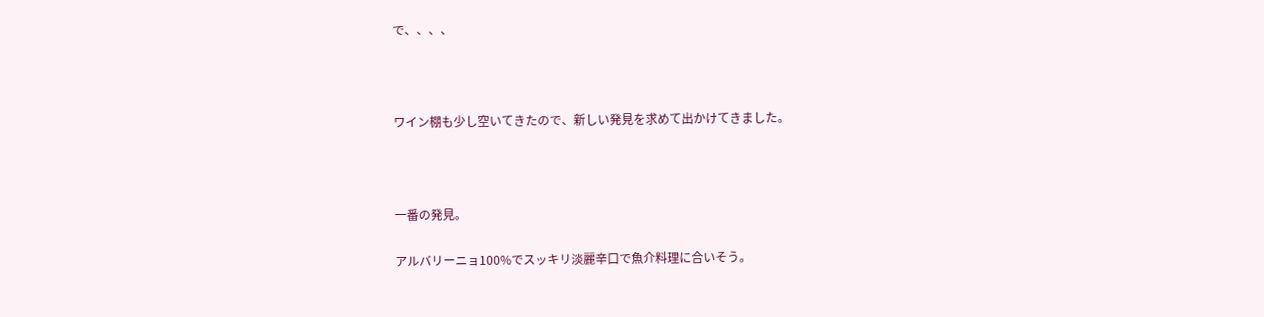で、、、、



ワイン棚も少し空いてきたので、新しい発見を求めて出かけてきました。



一番の発見。

アルバリーニョ100%でスッキリ淡麗辛口で魚介料理に合いそう。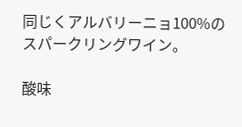同じくアルバリーニョ100%のスパークリングワイン。

酸味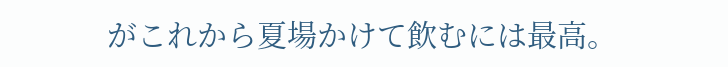がこれから夏場かけて飲むには最高。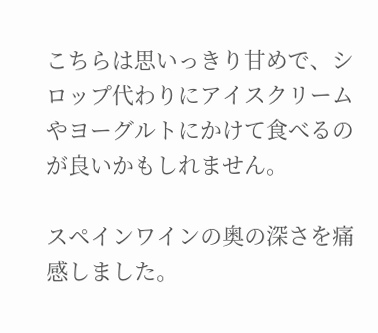こちらは思いっきり甘めで、シロップ代わりにアイスクリームやヨーグルトにかけて食べるのが良いかもしれません。

スペインワインの奥の深さを痛感しました。